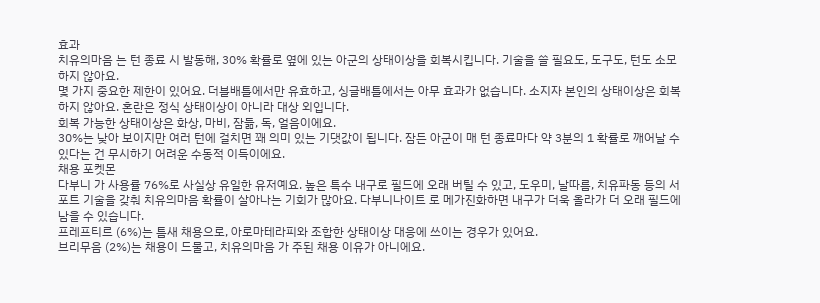효과
치유의마음 는 턴 종료 시 발동해, 30% 확률로 옆에 있는 아군의 상태이상을 회복시킵니다. 기술을 쓸 필요도, 도구도, 턴도 소모하지 않아요.
몇 가지 중요한 제한이 있어요. 더블배틀에서만 유효하고, 싱글배틀에서는 아무 효과가 없습니다. 소지자 본인의 상태이상은 회복하지 않아요. 혼란은 정식 상태이상이 아니라 대상 외입니다.
회복 가능한 상태이상은 화상, 마비, 잠듦, 독, 얼음이에요.
30%는 낮아 보이지만 여러 턴에 걸치면 꽤 의미 있는 기댓값이 됩니다. 잠든 아군이 매 턴 종료마다 약 3분의 1 확률로 깨어날 수 있다는 건 무시하기 어려운 수동적 이득이에요.
채용 포켓몬
다부니 가 사용률 76%로 사실상 유일한 유저예요. 높은 특수 내구로 필드에 오래 버틸 수 있고, 도우미, 날따름, 치유파동 등의 서포트 기술을 갖춰 치유의마음 확률이 살아나는 기회가 많아요. 다부니나이트 로 메가진화하면 내구가 더욱 올라가 더 오래 필드에 남을 수 있습니다.
프레프티르 (6%)는 틈새 채용으로, 아로마테라피와 조합한 상태이상 대응에 쓰이는 경우가 있어요.
브리무음 (2%)는 채용이 드물고, 치유의마음 가 주된 채용 이유가 아니에요.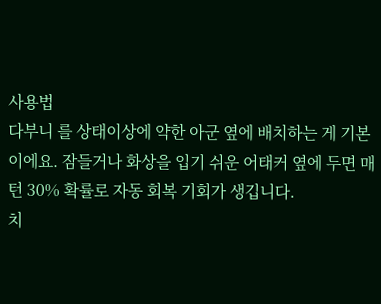사용법
다부니 를 상태이상에 약한 아군 옆에 배치하는 게 기본이에요. 잠들거나 화상을 입기 쉬운 어태커 옆에 두면 매 턴 30% 확률로 자동 회복 기회가 생깁니다.
치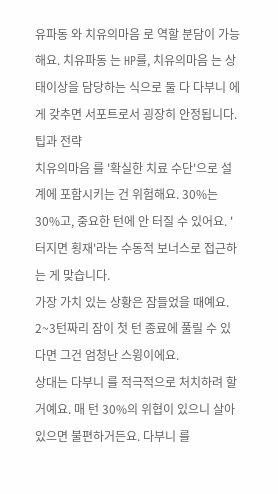유파동 와 치유의마음 로 역할 분담이 가능해요. 치유파동 는 HP를, 치유의마음 는 상태이상을 담당하는 식으로 둘 다 다부니 에게 갖추면 서포트로서 굉장히 안정됩니다.
팁과 전략
치유의마음 를 '확실한 치료 수단'으로 설계에 포함시키는 건 위험해요. 30%는 30%고, 중요한 턴에 안 터질 수 있어요. '터지면 횡재'라는 수동적 보너스로 접근하는 게 맞습니다.
가장 가치 있는 상황은 잠들었을 때예요. 2~3턴짜리 잠이 첫 턴 종료에 풀릴 수 있다면 그건 엄청난 스윙이에요.
상대는 다부니 를 적극적으로 처치하려 할 거예요. 매 턴 30%의 위협이 있으니 살아 있으면 불편하거든요. 다부니 를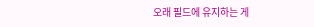오래 필드에 유지하는 게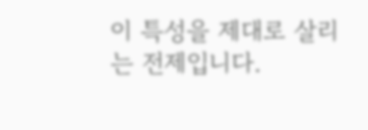이 특성을 제대로 살리는 전제입니다.